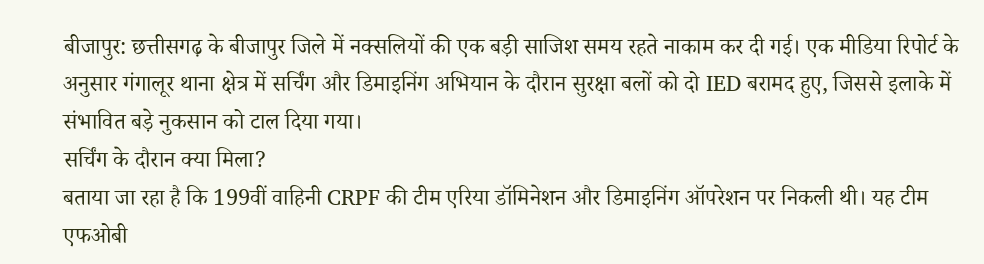बीजापुर: छत्तीसगढ़ के बीजापुर जिले में नक्सलियों की एक बड़ी साजिश समय रहते नाकाम कर दी गई। एक मीडिया रिपोर्ट के अनुसार गंगालूर थाना क्षेत्र में सर्चिंग और डिमाइनिंग अभियान के दौरान सुरक्षा बलों को दो IED बरामद हुए, जिससे इलाके में संभावित बड़े नुकसान को टाल दिया गया।
सर्चिंग के दौरान क्या मिला?
बताया जा रहा है कि 199वीं वाहिनी CRPF की टीम एरिया डॉमिनेशन और डिमाइनिंग ऑपरेशन पर निकली थी। यह टीम एफओबी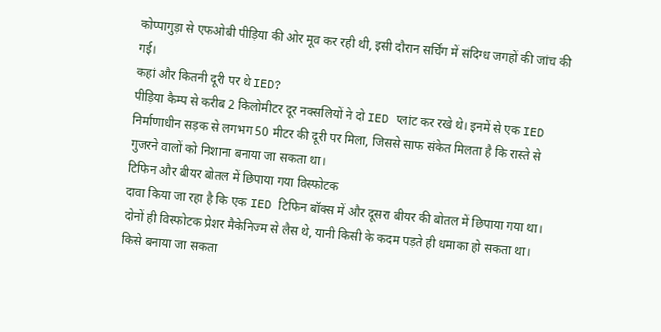कोप्पागुड़ा से एफओबी पीड़िया की ओर मूव कर रही थी, इसी दौरान सर्चिंग में संदिग्ध जगहों की जांच की गई।
कहां और कितनी दूरी पर थे IED?
पीड़िया कैम्प से करीब 2 किलोमीटर दूर नक्सलियों ने दो IED प्लांट कर रखे थे। इनमें से एक IED निर्माणाधीन सड़क से लगभग 50 मीटर की दूरी पर मिला, जिससे साफ संकेत मिलता है कि रास्ते से गुजरने वालों को निशाना बनाया जा सकता था।
टिफिन और बीयर बोतल में छिपाया गया विस्फोटक
दावा किया जा रहा है कि एक IED टिफिन बॉक्स में और दूसरा बीयर की बोतल में छिपाया गया था। दोनों ही विस्फोटक प्रेशर मैकेनिज्म से लैस थे, यानी किसी के कदम पड़ते ही धमाका हो सकता था।
किसे बनाया जा सकता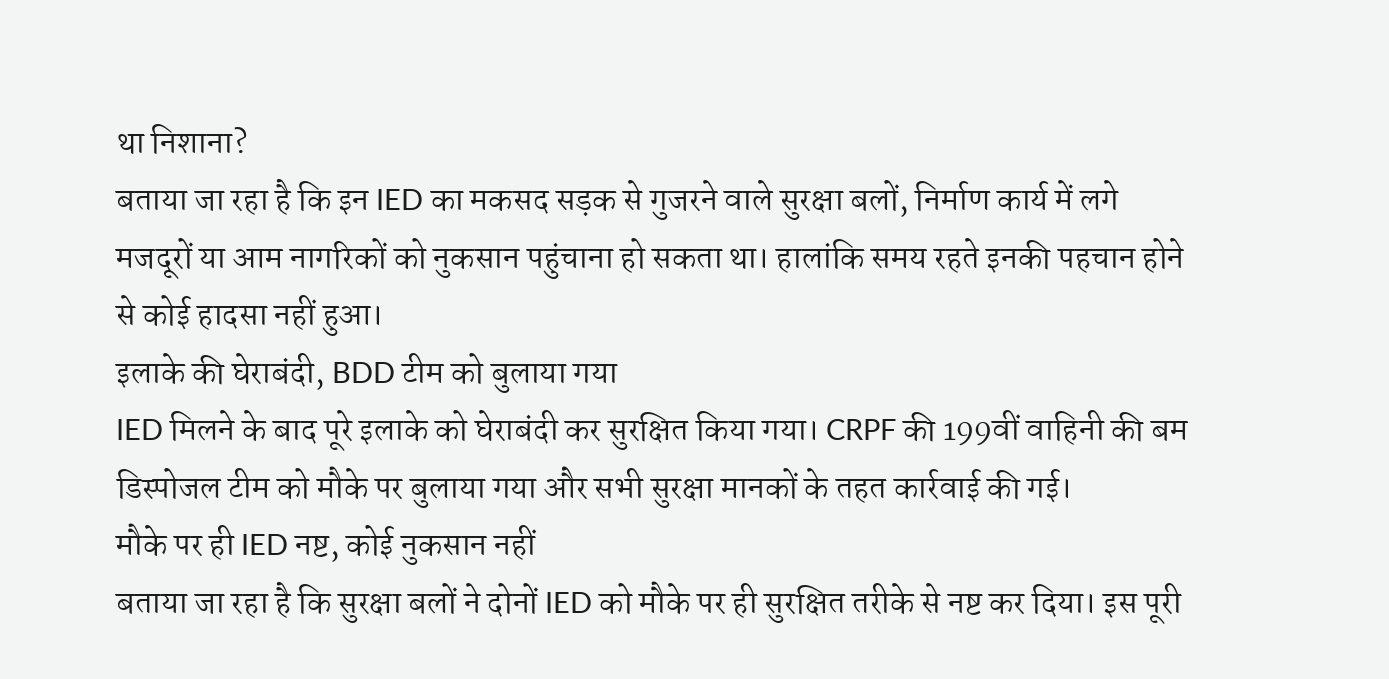था निशाना?
बताया जा रहा है कि इन IED का मकसद सड़क से गुजरने वाले सुरक्षा बलों, निर्माण कार्य में लगे मजदूरों या आम नागरिकों को नुकसान पहुंचाना हो सकता था। हालांकि समय रहते इनकी पहचान होने से कोई हादसा नहीं हुआ।
इलाके की घेराबंदी, BDD टीम को बुलाया गया
IED मिलने के बाद पूरे इलाके को घेराबंदी कर सुरक्षित किया गया। CRPF की 199वीं वाहिनी की बम डिस्पोजल टीम को मौके पर बुलाया गया और सभी सुरक्षा मानकों के तहत कार्रवाई की गई।
मौके पर ही IED नष्ट, कोई नुकसान नहीं
बताया जा रहा है कि सुरक्षा बलों ने दोनों IED को मौके पर ही सुरक्षित तरीके से नष्ट कर दिया। इस पूरी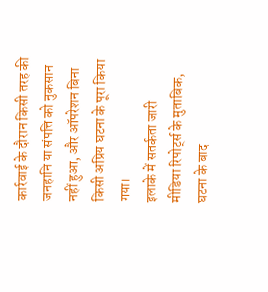कार्रवाई के दौरान किसी तरह की जनहानि या संपत्ति को नुकसान नहीं हुआ, और ऑपरेशन बिना किसी अप्रिय घटना के पूरा किया गया।
इलाके में सतर्कता जारी
मीडिया रिपोर्ट्स के मुताबिक, घटना के बाद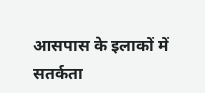आसपास के इलाकों में सतर्कता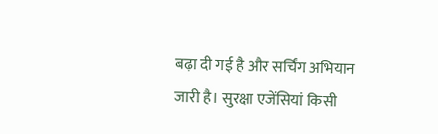बढ़ा दी गई है और सर्चिंग अभियान जारी है। सुरक्षा एजेंसियां किसी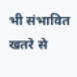भी संभावित खतरे से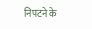निपटने के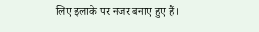लिए इलाके पर नजर बनाए हुए हैं।